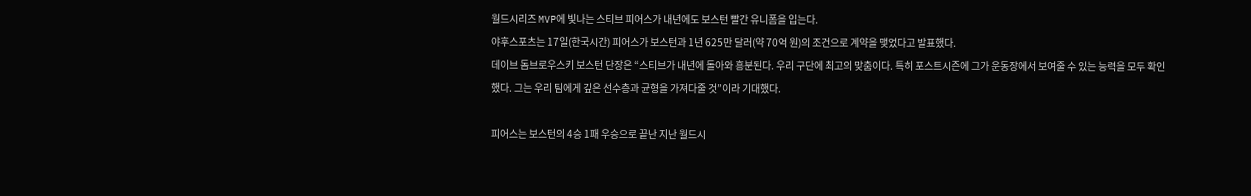월드시리즈 MVP에 빛나는 스티브 피어스가 내년에도 보스턴 빨간 유니폼을 입는다.
야후스포츠는 17일(한국시간) 피어스가 보스턴과 1년 625만 달러(약 70억 원)의 조건으로 계약을 맺었다고 발표했다.
데이브 돔브로우스키 보스턴 단장은 “스티브가 내년에 돌아와 흥분된다. 우리 구단에 최고의 맞춤이다. 특히 포스트시즌에 그가 운동장에서 보여줄 수 있는 능력을 모두 확인했다. 그는 우리 팀에게 깊은 선수층과 균형을 가져다줄 것”이라 기대했다.

피어스는 보스턴의 4승 1패 우승으로 끝난 지난 월드시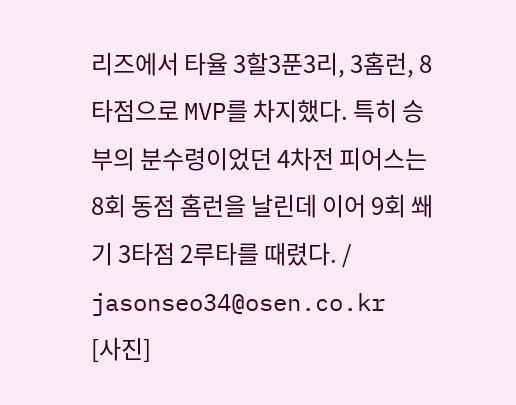리즈에서 타율 3할3푼3리, 3홈런, 8타점으로 MVP를 차지했다. 특히 승부의 분수령이었던 4차전 피어스는 8회 동점 홈런을 날린데 이어 9회 쐐기 3타점 2루타를 때렸다. / jasonseo34@osen.co.kr
[사진]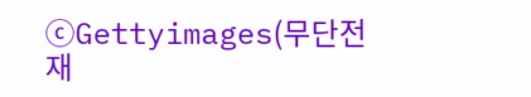ⓒGettyimages(무단전재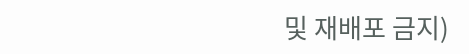및 재배포 금지)